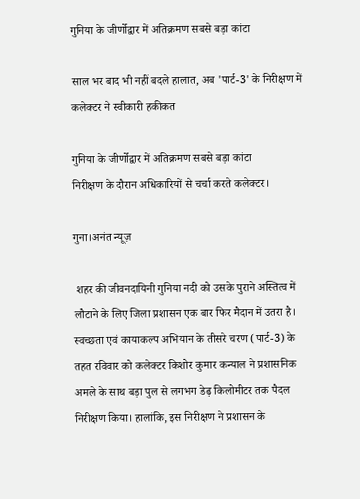गुनिया के जीर्णोद्वार में अतिक्रमण सबसे बड़ा कांटा

साल भर बाद भी नहीं बदले हालात, अब 'पार्ट-3' के निरीक्षण में कलेक्टर ने स्वीकारी हकीकत

गुनिया के जीर्णोद्वार में अतिक्रमण सबसे बड़ा कांटा
निरीक्षण के दौरान अधिकारियों से चर्चा करते कलेक्टर।

गुना।अनंत न्यूज़

 शहर की जीवनदायिनी गुनिया नदी को उसके पुराने अस्तित्व में लौटाने के लिए जिला प्रशासन एक बार फिर मैदान में उतरा है। स्वच्छता एवं कायाकल्प अभियान के तीसरे चरण (पार्ट-3) के तहत रविवार को कलेक्टर किशोर कुमार कन्याल ने प्रशासनिक अमले के साथ बड़ा पुल से लगभग डेढ़ किलोमीटर तक पैदल निरीक्षण किया। हालांकि, इस निरीक्षण ने प्रशासन के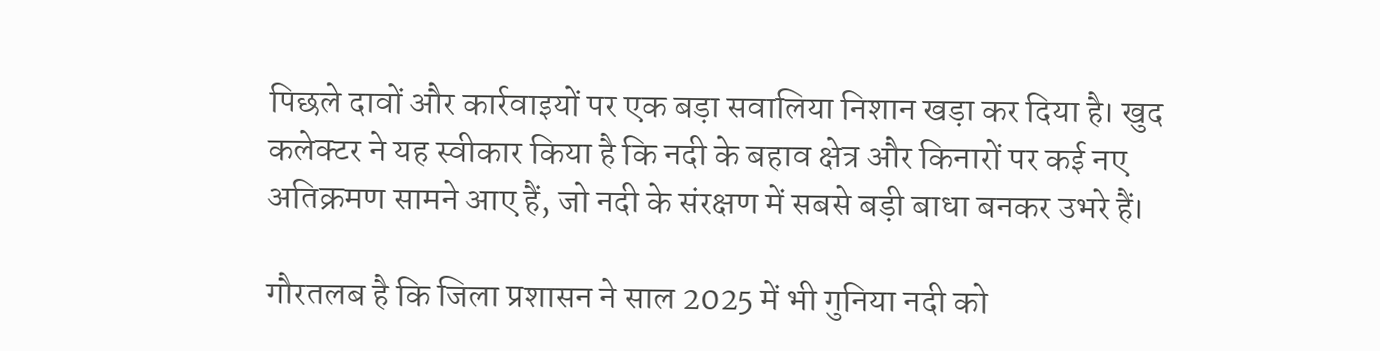पिछले दावों और कार्रवाइयों पर एक बड़ा सवालिया निशान खड़ा कर दिया है। खुद कलेक्टर ने यह स्वीकार किया है कि नदी के बहाव क्षेत्र और किनारों पर कई नए अतिक्रमण सामने आए हैं, जो नदी के संरक्षण में सबसे बड़ी बाधा बनकर उभरे हैं।

गौरतलब है कि जिला प्रशासन ने साल 2025 में भी गुनिया नदी को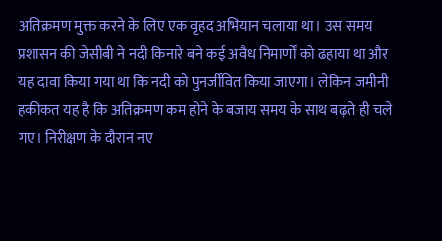अतिक्रमण मुक्त करने के लिए एक वृहद अभियान चलाया था। उस समय प्रशासन की जेसीबी ने नदी किनारे बने कई अवैध निमार्णों को ढहाया था और यह दावा किया गया था कि नदी को पुनर्जीवित किया जाएगा। लेकिन जमीनी हकीकत यह है कि अतिक्रमण कम होने के बजाय समय के साथ बढ़ते ही चले गए। निरीक्षण के दौरान नए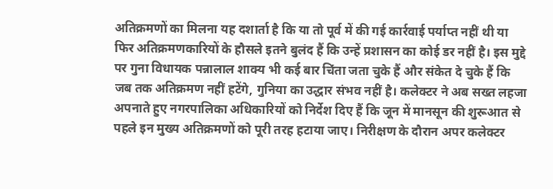अतिक्रमणों का मिलना यह दशार्ता है कि या तो पूर्व में की गई कार्रवाई पर्याप्त नहीं थी या फिर अतिक्रमणकारियों के हौसले इतने बुलंद हैं कि उन्हें प्रशासन का कोई डर नहीं है। इस मुद्दे पर गुना विधायक पन्नालाल शाक्य भी कई बार चिंता जता चुके हैं और संकेत दे चुके हैं कि जब तक अतिक्रमण नहीं हटेंगे, गुनिया का उद्धार संभव नहीं है। कलेक्टर ने अब सख्त लहजा अपनाते हुए नगरपालिका अधिकारियों को निर्देश दिए हैं कि जून में मानसून की शुरूआत से पहले इन मुख्य अतिक्रमणों को पूरी तरह हटाया जाए। निरीक्षण के दौरान अपर कलेक्टर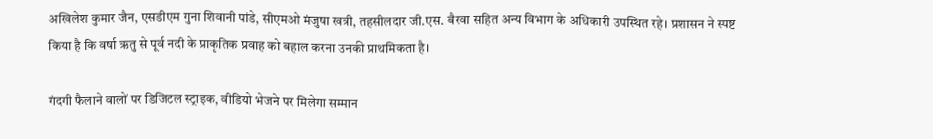अखिलेश कुमार जैन, एसडीएम गुना शिवानी पांडे, सीएमओ मंजुषा खत्री, तहसीलदार जी.एस. बैरवा सहित अन्य विभाग के अधिकारी उपस्थित रहे। प्रशासन ने स्पष्ट किया है कि वर्षा ऋतु से पूर्व नदी के प्राकृतिक प्रवाह को बहाल करना उनकी प्राथमिकता है।

गंदगी फैलाने वालों पर डिजिटल स्ट्राइक, वीडियो भेजने पर मिलेगा सम्मान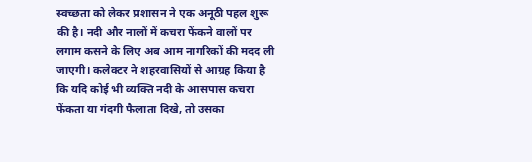स्वच्छता को लेकर प्रशासन ने एक अनूठी पहल शुरू की है। नदी और नालों में कचरा फेंकने वालों पर लगाम कसने के लिए अब आम नागरिकों की मदद ली जाएगी। कलेक्टर ने शहरवासियों से आग्रह किया है कि यदि कोई भी व्यक्ति नदी के आसपास कचरा फेंकता या गंदगी फैलाता दिखे, तो उसका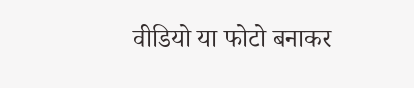वीडियो या फोटो बनाकर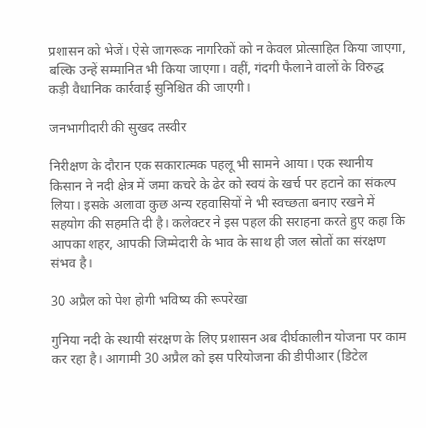प्रशासन को भेजें। ऐसे जागरूक नागरिकों को न केवल प्रोत्साहित किया जाएगा, बल्कि उन्हें सम्मानित भी किया जाएगा। वहीं, गंदगी फैलाने वालों के विरुद्ध कड़ी वैधानिक कार्रवाई सुनिश्चित की जाएगी।

जनभागीदारी की सुखद तस्वीर

निरीक्षण के दौरान एक सकारात्मक पहलू भी सामने आया। एक स्थानीय किसान ने नदी क्षेत्र में जमा कचरे के ढेर को स्वयं के खर्च पर हटाने का संकल्प लिया। इसके अलावा कुछ अन्य रहवासियों ने भी स्वच्छता बनाए रखने में सहयोग की सहमति दी है। कलेक्टर ने इस पहल की सराहना करते हुए कहा कि आपका शहर, आपकी जिम्मेदारी के भाव के साथ ही जल स्रोतों का संरक्षण संभव है।

30 अप्रैल को पेश होगी भविष्य की रूपरेखा

गुनिया नदी के स्थायी संरक्षण के लिए प्रशासन अब दीर्घकालीन योजना पर काम कर रहा है। आगामी 30 अप्रैल को इस परियोजना की डीपीआर (डिटेल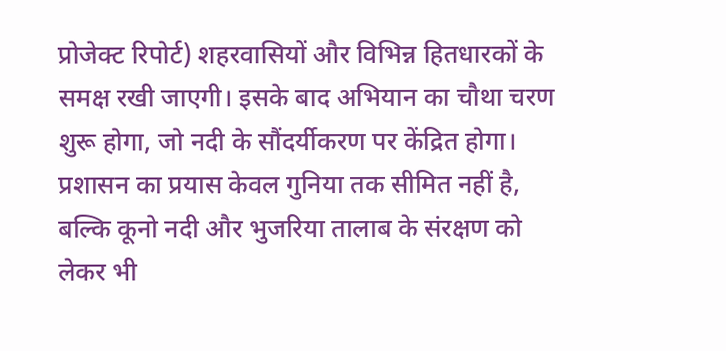प्रोजेक्ट रिपोर्ट) शहरवासियों और विभिन्न हितधारकों के समक्ष रखी जाएगी। इसके बाद अभियान का चौथा चरण शुरू होगा, जो नदी के सौंदर्यीकरण पर केंद्रित होगा। प्रशासन का प्रयास केवल गुनिया तक सीमित नहीं है, बल्कि कूनो नदी और भुजरिया तालाब के संरक्षण को लेकर भी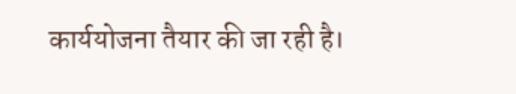कार्ययोजना तैयार की जा रही है।